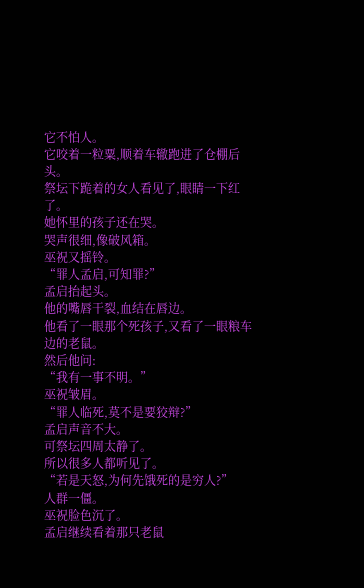它不怕人。
它咬着一粒粟,顺着车辙跑进了仓棚后头。
祭坛下跪着的女人看见了,眼睛一下红了。
她怀里的孩子还在哭。
哭声很细,像破风箱。
巫祝又摇铃。
“罪人孟启,可知罪?”
孟启抬起头。
他的嘴唇干裂,血结在唇边。
他看了一眼那个死孩子,又看了一眼粮车边的老鼠。
然后他问:
“我有一事不明。”
巫祝皱眉。
“罪人临死,莫不是要狡辩?”
孟启声音不大。
可祭坛四周太静了。
所以很多人都听见了。
“若是天怒,为何先饿死的是穷人?”
人群一僵。
巫祝脸色沉了。
孟启继续看着那只老鼠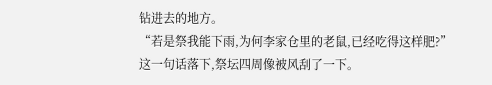钻进去的地方。
“若是祭我能下雨,为何李家仓里的老鼠,已经吃得这样肥?”
这一句话落下,祭坛四周像被风刮了一下。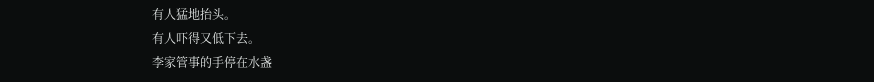有人猛地抬头。
有人吓得又低下去。
李家管事的手停在水盏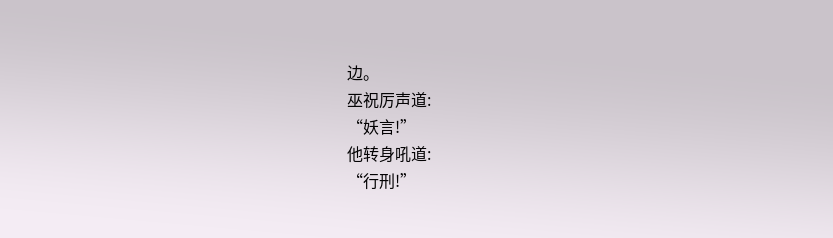边。
巫祝厉声道:
“妖言!”
他转身吼道:
“行刑!”